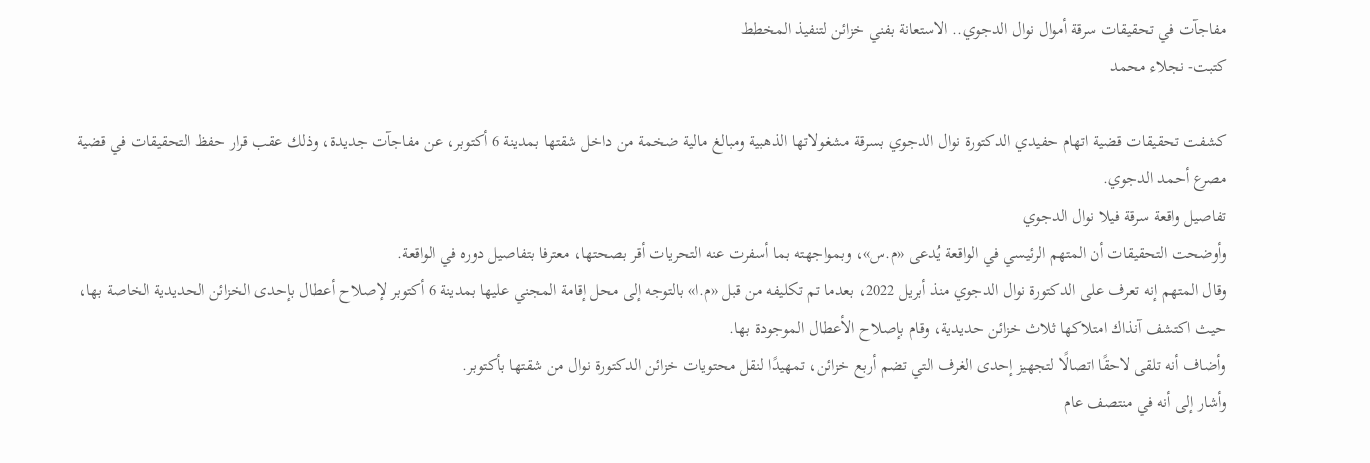مفاجآت في تحقيقات سرقة أموال نوال الدجوي.. الاستعانة بفني خزائن لتنفيذ المخطط
كتبت- نجلاء محمد

كشفت تحقيقات قضية اتهام حفيدي الدكتورة نوال الدجوي بسرقة مشغولاتها الذهبية ومبالغ مالية ضخمة من داخل شقتها بمدينة 6 أكتوبر، عن مفاجآت جديدة، وذلك عقب قرار حفظ التحقيقات في قضية مصرع أحمد الدجوي.
تفاصيل واقعة سرقة فيلا نوال الدجوي
وأوضحت التحقيقات أن المتهم الرئيسي في الواقعة يُدعى «م.س»، وبمواجهته بما أسفرت عنه التحريات أقر بصحتها، معترفا بتفاصيل دوره في الواقعة.
وقال المتهم إنه تعرف على الدكتورة نوال الدجوي منذ أبريل 2022، بعدما تم تكليفه من قبل «م.ا» بالتوجه إلى محل إقامة المجني عليها بمدينة 6 أكتوبر لإصلاح أعطال بإحدى الخزائن الحديدية الخاصة بها، حيث اكتشف آنذاك امتلاكها ثلاث خزائن حديدية، وقام بإصلاح الأعطال الموجودة بها.
وأضاف أنه تلقى لاحقًا اتصالًا لتجهيز إحدى الغرف التي تضم أربع خزائن، تمهيدًا لنقل محتويات خزائن الدكتورة نوال من شقتها بأكتوبر.
وأشار إلى أنه في منتصف عام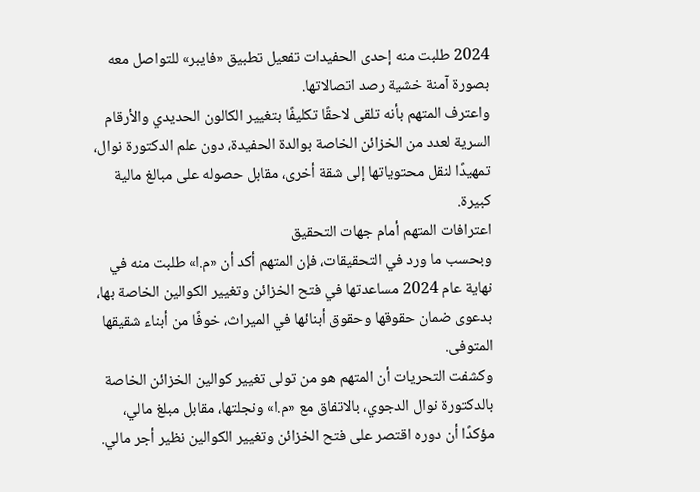2024 طلبت منه إحدى الحفيدات تفعيل تطبيق «فايبر» للتواصل معه بصورة آمنة خشية رصد اتصالاتها.
واعترف المتهم بأنه تلقى لاحقًا تكليفًا بتغيير الكالون الحديدي والأرقام السرية لعدد من الخزائن الخاصة بوالدة الحفيدة، دون علم الدكتورة نوال، تمهيدًا لنقل محتوياتها إلى شقة أخرى، مقابل حصوله على مبالغ مالية كبيرة.
اعترافات المتهم أمام جهات التحقيق
وبحسب ما ورد في التحقيقات، فإن المتهم أكد أن «م.ا» طلبت منه في نهاية عام 2024 مساعدتها في فتح الخزائن وتغيير الكوالين الخاصة بها، بدعوى ضمان حقوقها وحقوق أبنائها في الميراث، خوفًا من أبناء شقيقها المتوفى.
وكشفت التحريات أن المتهم هو من تولى تغيير كوالين الخزائن الخاصة بالدكتورة نوال الدجوي، بالاتفاق مع «م.ا» ونجلتها، مقابل مبلغ مالي، مؤكدًا أن دوره اقتصر على فتح الخزائن وتغيير الكوالين نظير أجر مالي.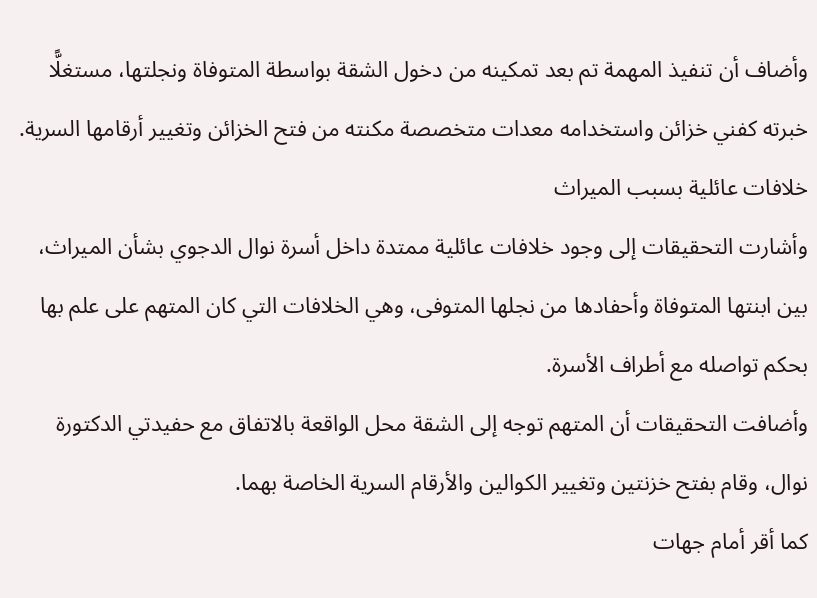وأضاف أن تنفيذ المهمة تم بعد تمكينه من دخول الشقة بواسطة المتوفاة ونجلتها، مستغلًّا خبرته كفني خزائن واستخدامه معدات متخصصة مكنته من فتح الخزائن وتغيير أرقامها السرية.
خلافات عائلية بسبب الميراث
وأشارت التحقيقات إلى وجود خلافات عائلية ممتدة داخل أسرة نوال الدجوي بشأن الميراث، بين ابنتها المتوفاة وأحفادها من نجلها المتوفى، وهي الخلافات التي كان المتهم على علم بها بحكم تواصله مع أطراف الأسرة.
وأضافت التحقيقات أن المتهم توجه إلى الشقة محل الواقعة بالاتفاق مع حفيدتي الدكتورة نوال، وقام بفتح خزنتين وتغيير الكوالين والأرقام السرية الخاصة بهما.
كما أقر أمام جهات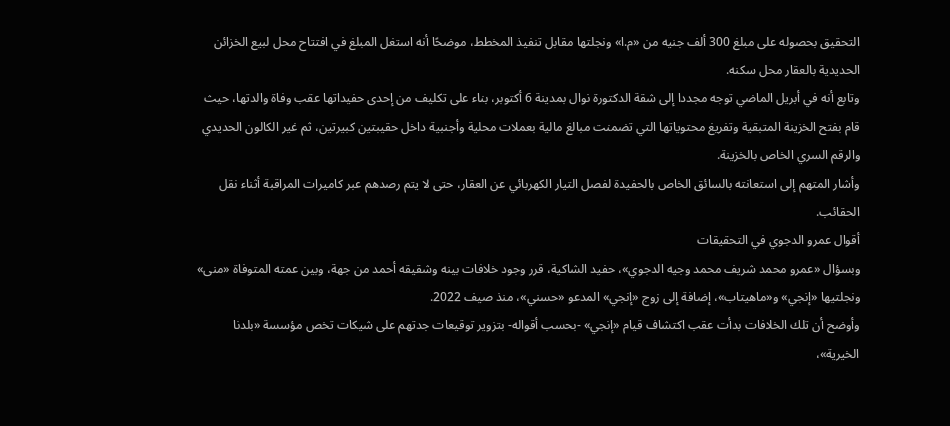التحقيق بحصوله على مبلغ 300 ألف جنيه من «م.ا» ونجلتها مقابل تنفيذ المخطط، موضحًا أنه استغل المبلغ في افتتاح محل لبيع الخزائن الحديدية بالعقار محل سكنه.
وتابع أنه في أبريل الماضي توجه مجددا إلى شقة الدكتورة نوال بمدينة 6 أكتوبر، بناء على تكليف من إحدى حفيداتها عقب وفاة والدتها، حيث قام بفتح الخزينة المتبقية وتفريغ محتوياتها التي تضمنت مبالغ مالية بعملات محلية وأجنبية داخل حقيبتين كبيرتين، ثم غير الكالون الحديدي والرقم السري الخاص بالخزينة.
وأشار المتهم إلى استعانته بالسائق الخاص بالحفيدة لفصل التيار الكهربائي عن العقار، حتى لا يتم رصدهم عبر كاميرات المراقبة أثناء نقل الحقائب.
أقوال عمرو الدجوي في التحقيقات
وبسؤال «عمرو محمد شريف محمد وجيه الدجوي»، حفيد الشاكية، قرر وجود خلافات بينه وشقيقه أحمد من جهة، وبين عمته المتوفاة «منى» ونجلتيها «إنجي» و«ماهيتاب»، إضافة إلى زوج «إنجي» المدعو «حسني»، منذ صيف 2022.
وأوضح أن تلك الخلافات بدأت عقب اكتشاف قيام «إنجي» -بحسب أقواله- بتزوير توقيعات جدتهم على شيكات تخص مؤسسة «بلدنا الخيرية»،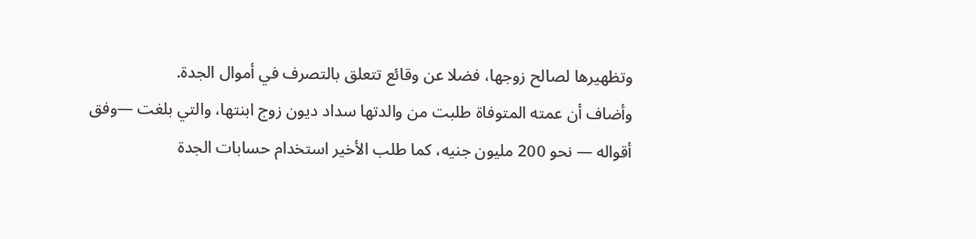وتظهيرها لصالح زوجها، فضلا عن وقائع تتعلق بالتصرف في أموال الجدة.
وأضاف أن عمته المتوفاة طلبت من والدتها سداد ديون زوج ابنتها، والتي بلغت —وفق أقواله — نحو 200 مليون جنيه، كما طلب الأخير استخدام حسابات الجدة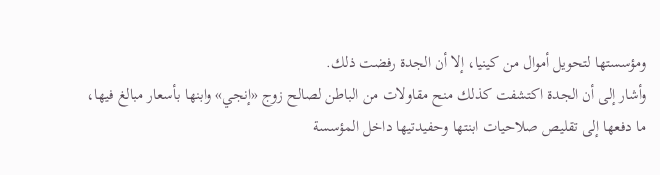ومؤسستها لتحويل أموال من كينيا، إلا أن الجدة رفضت ذلك.
وأشار إلى أن الجدة اكتشفت كذلك منح مقاولات من الباطن لصالح زوج «إنجي» وابنها بأسعار مبالغ فيها، ما دفعها إلى تقليص صلاحيات ابنتها وحفيدتيها داخل المؤسسة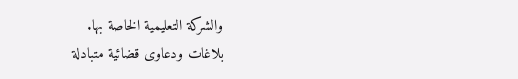والشركة التعليمية الخاصة بها.
بلاغات ودعاوى قضائية متبادلة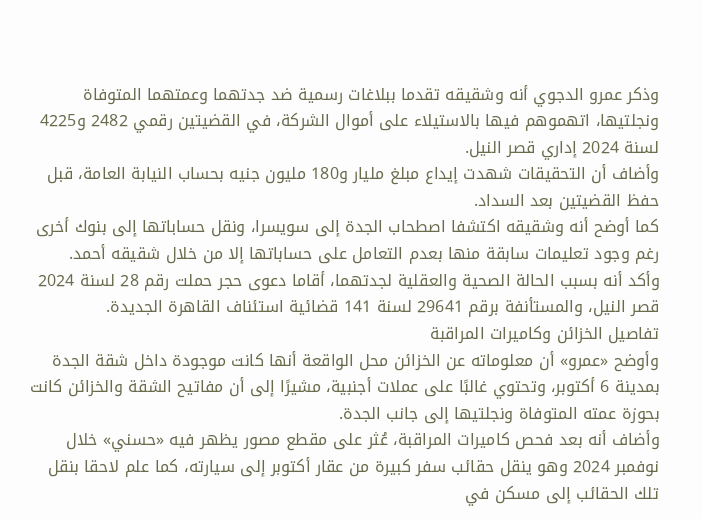وذكر عمرو الدجوي أنه وشقيقه تقدما ببلاغات رسمية ضد جدتهما وعمتهما المتوفاة ونجلتيها، اتهموهم فيها بالاستيلاء على أموال الشركة، في القضيتين رقمي 2482 و4225 لسنة 2024 إداري قصر النيل.
وأضاف أن التحقيقات شهدت إيداع مبلغ مليار و180 مليون جنيه بحساب النيابة العامة، قبل حفظ القضيتين بعد السداد.
كما أوضح أنه وشقيقه اكتشفا اصطحاب الجدة إلى سويسرا، ونقل حساباتها إلى بنوك أخرى رغم وجود تعليمات سابقة منها بعدم التعامل على حساباتها إلا من خلال شقيقه أحمد.
وأكد أنه بسبب الحالة الصحية والعقلية لجدتهما، أقاما دعوى حجر حملت رقم 28 لسنة 2024 قصر النيل، والمستأنفة برقم 29641 لسنة 141 قضائية استئناف القاهرة الجديدة.
تفاصيل الخزائن وكاميرات المراقبة
وأوضح «عمرو» أن معلوماته عن الخزائن محل الواقعة أنها كانت موجودة داخل شقة الجدة بمدينة 6 أكتوبر، وتحتوي غالبًا على عملات أجنبية، مشيرًا إلى أن مفاتيح الشقة والخزائن كانت بحوزة عمته المتوفاة ونجلتيها إلى جانب الجدة.
وأضاف أنه بعد فحص كاميرات المراقبة، عُثر على مقطع مصور يظهر فيه «حسني» خلال نوفمبر 2024 وهو ينقل حقائب سفر كبيرة من عقار أكتوبر إلى سيارته، كما علم لاحقا بنقل تلك الحقائب إلى مسكن في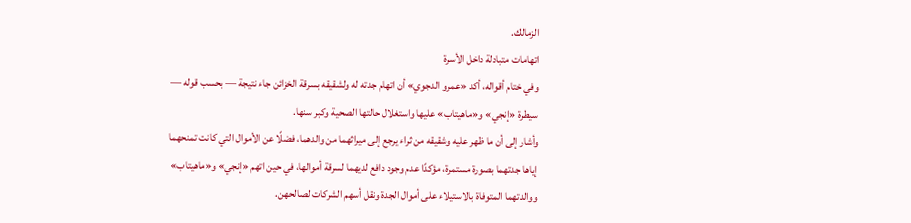الزمالك.
اتهامات متبادلة داخل الأسرة
وفي ختام أقواله، أكد «عمرو الدجوي» أن اتهام جدته له ولشقيقه بسرقة الخزائن جاء نتيجة — بحسب قوله — سيطرة «إنجي» و«ماهيتاب» عليها واستغلال حالتها الصحية وكبر سنها.
وأشار إلى أن ما ظهر عليه وشقيقه من ثراء يرجع إلى ميراثهما من والدهما، فضلًا عن الأموال التي كانت تمنحهما إياها جدتهما بصورة مستمرة، مؤكدًا عدم وجود دافع لديهما لسرقة أموالها، في حين اتهم «إنجي» و«ماهيتاب» ووالدتهما المتوفاة بالاستيلاء على أموال الجدة ونقل أسهم الشركات لصالحهن.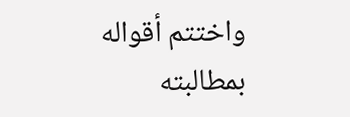واختتم أقواله بمطالبته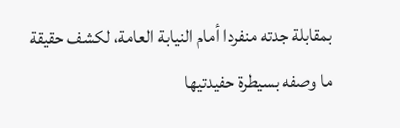بمقابلة جدته منفردا أمام النيابة العامة، لكشف حقيقة ما وصفه بسيطرة حفيدتيها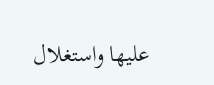عليها واستغلال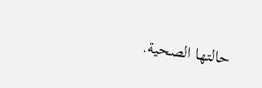حالتها الصحية.